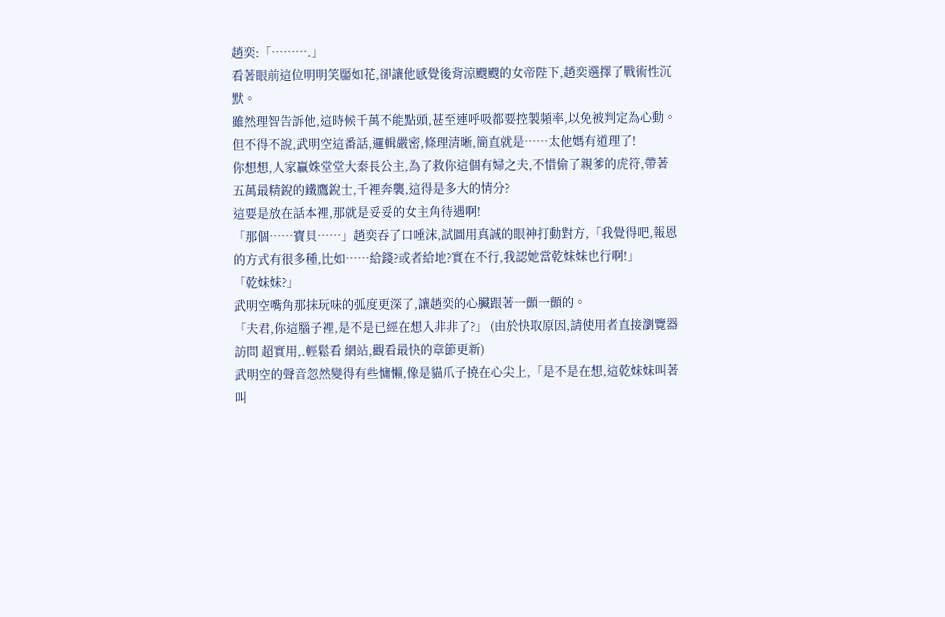趙奕:「……….」
看著眼前這位明明笑靨如花,卻讓他感覺後背涼颼颼的女帝陛下,趙奕選擇了戰術性沉默。
雖然理智告訴他,這時候千萬不能點頭,甚至連呼吸都要控製頻率,以免被判定為心動。
但不得不說,武明空這番話,邏輯嚴密,條理清晰,簡直就是……太他媽有道理了!
你想想,人家贏姝堂堂大秦長公主,為了救你這個有婦之夫,不惜偷了親爹的虎符,帶著五萬最精銳的鐵鷹銳士,千裡奔襲,這得是多大的情分?
這要是放在話本裡,那就是妥妥的女主角待遇啊!
「那個……寶貝……」趙奕吞了口唾沫,試圖用真誠的眼神打動對方,「我覺得吧,報恩的方式有很多種,比如……給錢?或者給地?實在不行,我認她當乾妹妹也行啊!」
「乾妹妹?」
武明空嘴角那抹玩味的弧度更深了,讓趙奕的心臟跟著一顫一顫的。
「夫君,你這腦子裡,是不是已經在想入非非了?」 (由於快取原因,請使用者直接瀏覽器訪問 超實用,.輕鬆看 網站,觀看最快的章節更新)
武明空的聲音忽然變得有些慵懶,像是貓爪子撓在心尖上,「是不是在想,這乾妹妹叫著叫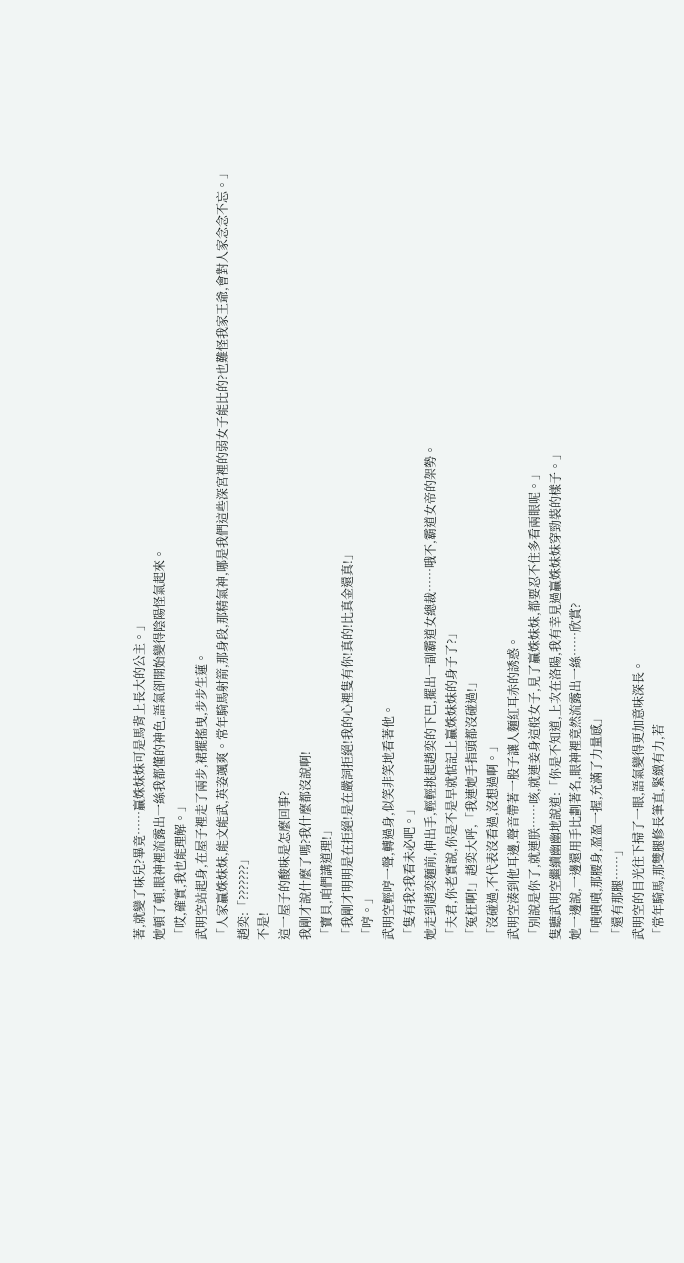著,就變了味兒?畢竟……贏姝妹妹可是馬背上長大的公主。」
她頓了頓,眼神裡流露出一絲我都懂的神色,語氣卻開始變得陰陽怪氣起來。
「哎,確實,我也能理解。」
武明空站起身,在屋子裡走了兩步,裙擺搖曳,步步生蓮。
「人家贏姝妹妹,能文能武,英姿颯爽。常年騎馬射箭,那身段,那精氣神,哪是我們這些深宮裡的弱女子能比的?也難怪我家王爺,會對人家念念不忘。」
趙奕:「???????」
不是!
這一屋子的酸味是怎麼回事?
我剛才說什麼了嗎?我什麼都沒說啊!
「寶貝,咱們講道理!」
「我剛才明明是在拒絕!是在嚴詞拒絕!我的心裡隻有你!真的!比真金還真!」
「哼。」
武明空輕哼一聲,轉過身,似笑非笑地看著他。
「隻有我?我看未必吧。」
她走到趙奕麵前,伸出手,輕輕挑起趙奕的下巴,擺出一副霸道女總裁……哦不,霸道女帝的架勢。
「夫君,你老實說,你是不是早就惦記上贏姝妹妹的身子了?」
「冤枉啊!」趙奕大呼,「我連她手指頭都沒碰過!」
「沒碰過,不代表沒看過,沒想過啊。」
武明空湊到他耳邊,聲音帶著一股子讓人麵紅耳赤的誘惑。
「別說是你了,就連朕……咳,就連妾身這般女子,見了贏姝妹妹,都要忍不住多看兩眼呢。」
隻聽武明空繼續幽幽地說道:「你是不知道,上次在洛陽,我有幸見過贏姝妹妹穿勁裝的樣子。」
她一邊說,一邊還用手比劃著名,眼神裡竟然流露出一絲……欣賞?
「嘖嘖嘖,那腰身,盈盈一握,充滿了力量感」
「還有那腿……」
武明空的目光往下掃了一眼,語氣變得更加意味深長。
「常年騎馬,那雙腿修長筆直,緊緻有力,若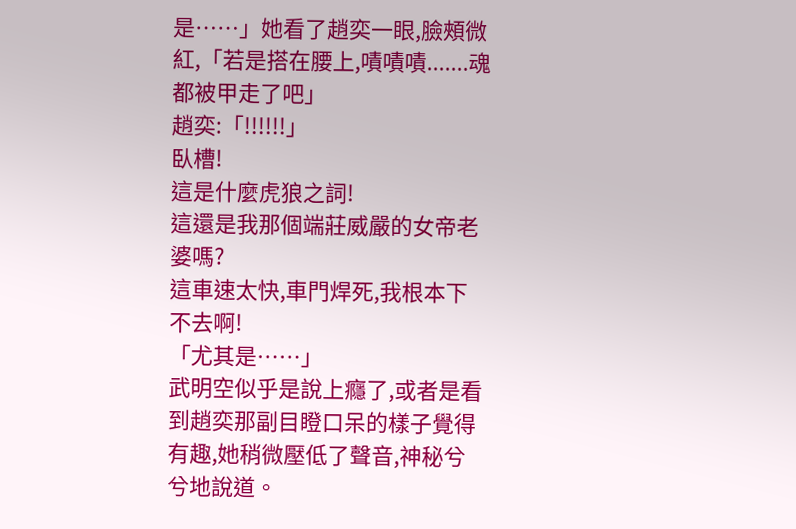是……」她看了趙奕一眼,臉頰微紅,「若是搭在腰上,嘖嘖嘖.......魂都被甲走了吧」
趙奕:「!!!!!!」
臥槽!
這是什麼虎狼之詞!
這還是我那個端莊威嚴的女帝老婆嗎?
這車速太快,車門焊死,我根本下不去啊!
「尤其是……」
武明空似乎是說上癮了,或者是看到趙奕那副目瞪口呆的樣子覺得有趣,她稍微壓低了聲音,神秘兮兮地說道。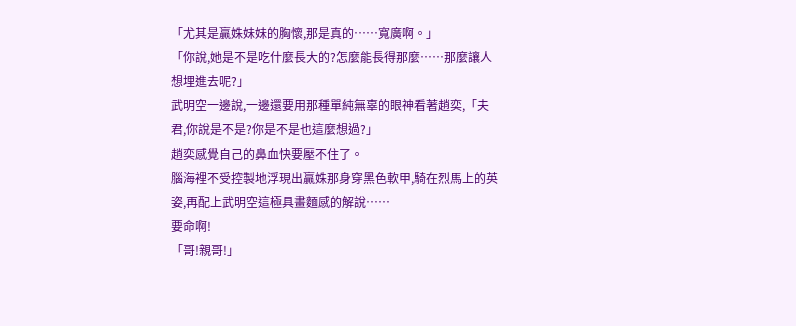「尤其是贏姝妹妹的胸懷,那是真的……寬廣啊。」
「你說,她是不是吃什麼長大的?怎麼能長得那麼……那麼讓人想埋進去呢?」
武明空一邊說,一邊還要用那種單純無辜的眼神看著趙奕,「夫君,你說是不是?你是不是也這麼想過?」
趙奕感覺自己的鼻血快要壓不住了。
腦海裡不受控製地浮現出贏姝那身穿黑色軟甲,騎在烈馬上的英姿,再配上武明空這極具畫麵感的解說……
要命啊!
「哥!親哥!」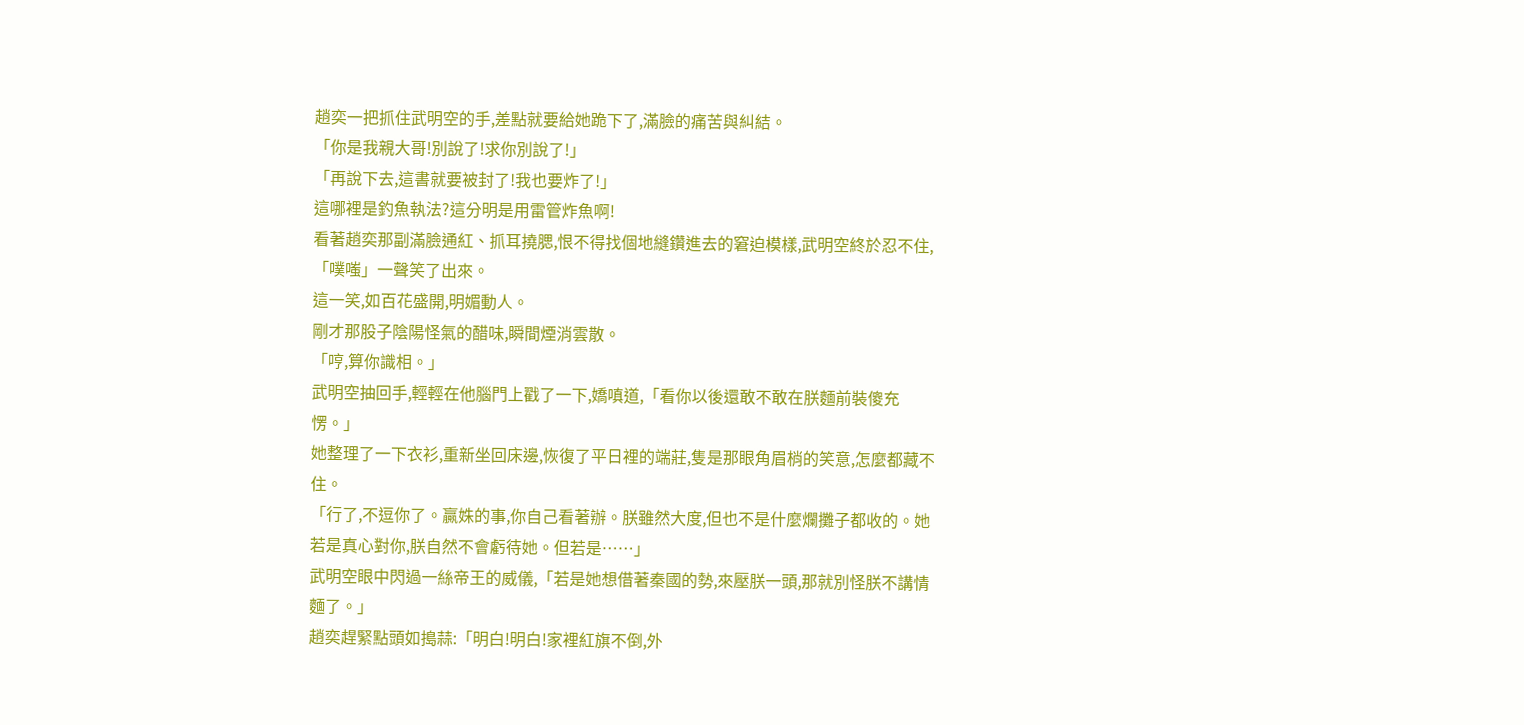趙奕一把抓住武明空的手,差點就要給她跪下了,滿臉的痛苦與糾結。
「你是我親大哥!別說了!求你別說了!」
「再說下去,這書就要被封了!我也要炸了!」
這哪裡是釣魚執法?這分明是用雷管炸魚啊!
看著趙奕那副滿臉通紅、抓耳撓腮,恨不得找個地縫鑽進去的窘迫模樣,武明空終於忍不住,「噗嗤」一聲笑了出來。
這一笑,如百花盛開,明媚動人。
剛才那股子陰陽怪氣的醋味,瞬間煙消雲散。
「哼,算你識相。」
武明空抽回手,輕輕在他腦門上戳了一下,嬌嗔道,「看你以後還敢不敢在朕麵前裝傻充愣。」
她整理了一下衣衫,重新坐回床邊,恢復了平日裡的端莊,隻是那眼角眉梢的笑意,怎麼都藏不住。
「行了,不逗你了。贏姝的事,你自己看著辦。朕雖然大度,但也不是什麼爛攤子都收的。她若是真心對你,朕自然不會虧待她。但若是……」
武明空眼中閃過一絲帝王的威儀,「若是她想借著秦國的勢,來壓朕一頭,那就別怪朕不講情麵了。」
趙奕趕緊點頭如搗蒜:「明白!明白!家裡紅旗不倒,外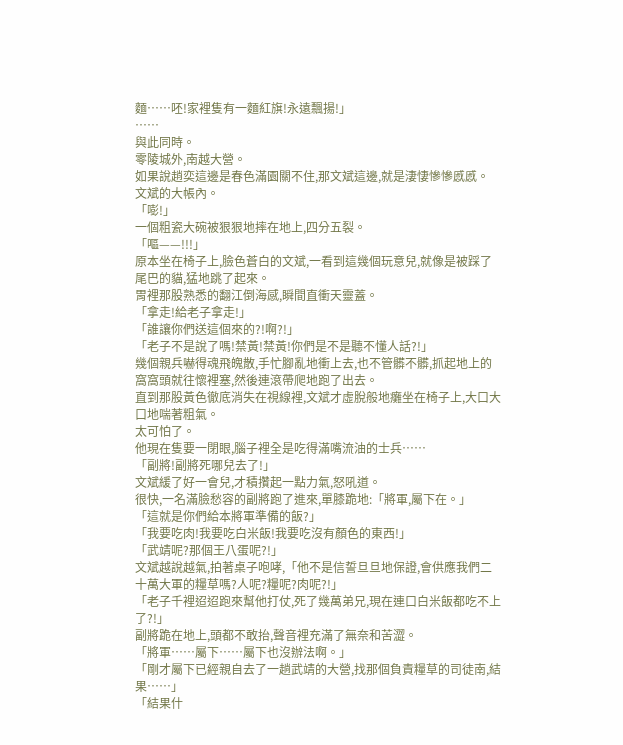麵……呸!家裡隻有一麵紅旗!永遠飄揚!」
……
與此同時。
零陵城外,南越大營。
如果說趙奕這邊是春色滿園關不住,那文斌這邊,就是淒悽慘慘慼慼。
文斌的大帳內。
「嘭!」
一個粗瓷大碗被狠狠地摔在地上,四分五裂。
「嘔——!!!」
原本坐在椅子上,臉色蒼白的文斌,一看到這幾個玩意兒,就像是被踩了尾巴的貓,猛地跳了起來。
胃裡那股熟悉的翻江倒海感,瞬間直衝天靈蓋。
「拿走!給老子拿走!」
「誰讓你們送這個來的?!啊?!」
「老子不是說了嗎!禁黃!禁黃!你們是不是聽不懂人話?!」
幾個親兵嚇得魂飛魄散,手忙腳亂地衝上去,也不管髒不髒,抓起地上的窩窩頭就往懷裡塞,然後連滾帶爬地跑了出去。
直到那股黃色徹底消失在視線裡,文斌才虛脫般地癱坐在椅子上,大口大口地喘著粗氣。
太可怕了。
他現在隻要一閉眼,腦子裡全是吃得滿嘴流油的士兵……
「副將!副將死哪兒去了!」
文斌緩了好一會兒,才積攢起一點力氣,怒吼道。
很快,一名滿臉愁容的副將跑了進來,單膝跪地:「將軍,屬下在。」
「這就是你們給本將軍準備的飯?」
「我要吃肉!我要吃白米飯!我要吃沒有顏色的東西!」
「武靖呢?那個王八蛋呢?!」
文斌越說越氣,拍著桌子咆哮,「他不是信誓旦旦地保證,會供應我們二十萬大軍的糧草嗎?人呢?糧呢?肉呢?!」
「老子千裡迢迢跑來幫他打仗,死了幾萬弟兄,現在連口白米飯都吃不上了?!」
副將跪在地上,頭都不敢抬,聲音裡充滿了無奈和苦澀。
「將軍……屬下……屬下也沒辦法啊。」
「剛才屬下已經親自去了一趟武靖的大營,找那個負責糧草的司徒南,結果……」
「結果什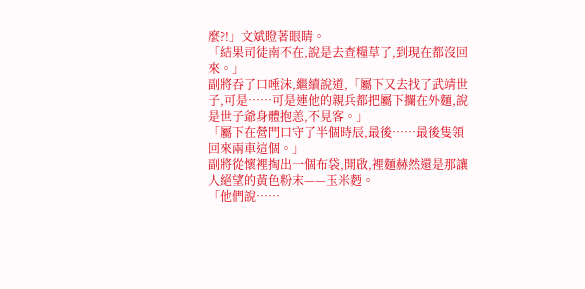麼?!」文斌瞪著眼睛。
「結果司徒南不在,說是去查糧草了,到現在都沒回來。」
副將吞了口唾沫,繼續說道,「屬下又去找了武靖世子,可是……可是連他的親兵都把屬下攔在外麵,說是世子爺身體抱恙,不見客。」
「屬下在營門口守了半個時辰,最後……最後隻領回來兩車這個。」
副將從懷裡掏出一個布袋,開啟,裡麵赫然還是那讓人絕望的黃色粉末——玉米麪。
「他們說……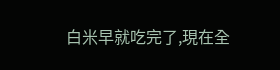白米早就吃完了,現在全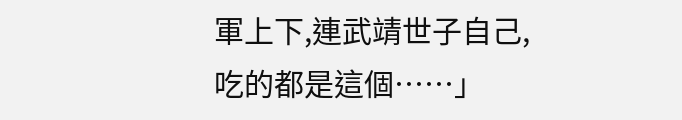軍上下,連武靖世子自己,吃的都是這個……」